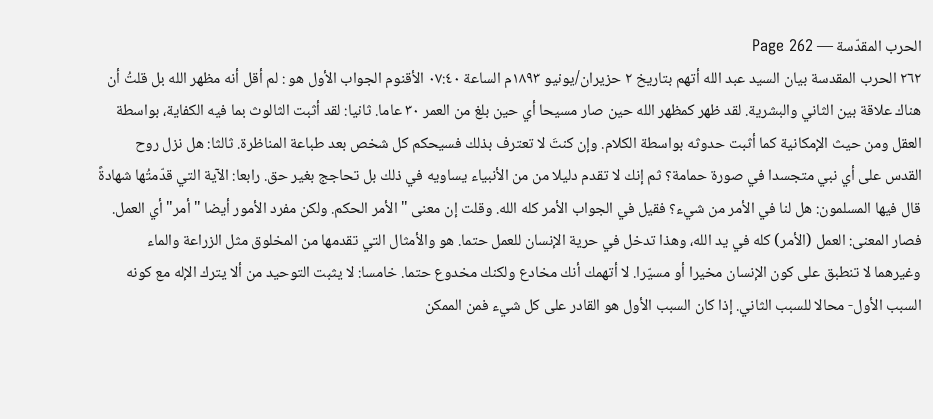الحرب المقدّسة — Page 262
٢٦٢ الحرب المقدسة بيان السيد عبد الله أتهم بتاريخ ۲ حزيران/يونيو ۱۸۹۳م الساعة ٠٧:٤٠ الأقنوم الجواب الأول هو : لم أقل أنه مظهر الله بل قلتُ أن هناك علاقة بين الثاني والبشرية. لقد ظهر كمظهر الله حين صار مسيحا أي حين بلغ من العمر ٣٠ عاما. ثانيا: لقد أثبت الثالوث بما فيه الكفاية، بواسطة العقل ومن حيث الإمكانية كما أثبت حدوثه بواسطة الكلام. وإن كنتَ لا تعترف بذلك فسيحكم كل شخص بعد طباعة المناظرة. ثالثا: هل نزل روح القدس على أي نبي متجسدا في صورة حمامة؟ ثم إنك لا تقدم دليلا من من الأنبياء يساويه في ذلك بل تحاجج بغير حق. رابعا: الآية التي قدّمتُها شهادةً قال فيها المسلمون: هل لنا في الأمر من شيء؟ فقيل في الجواب الأمر كله الله. وقلت إن معنى "الأمر الحكم. ولكن مفرد الأمور أيضا "أمر" أي العمل. فصار المعنى: العمل (الأمر) كله في يد الله، وهذا تدخل في حرية الإنسان للعمل حتما. هو والأمثال التي تقدمها من المخلوق مثل الزراعة والماء وغيرهما لا تنطبق على كون الإنسان مخيرا أو مسيّرا. لا أتهمك أنك مخادع ولكنك مخدوع حتما. خامسا: لا يثبت التوحيد من ألا يترك الإله مع كونه السبب الأول- محالا للسبب الثاني. إذا كان السبب الأول هو القادر على كل شيء فمن الممكن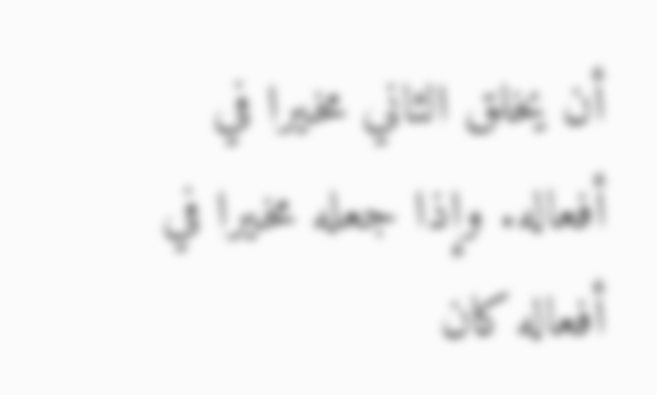أن يخلق الثاني مخيرا في أفعاله. وإذا جعله مخيرا في أفعاله كان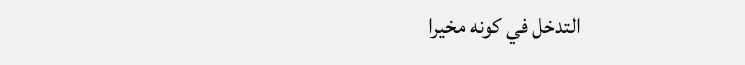التدخل في كونه مخيرا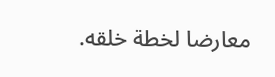معارضا لخطة خلقه.